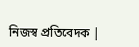নিজস্ব প্রতিবেদক |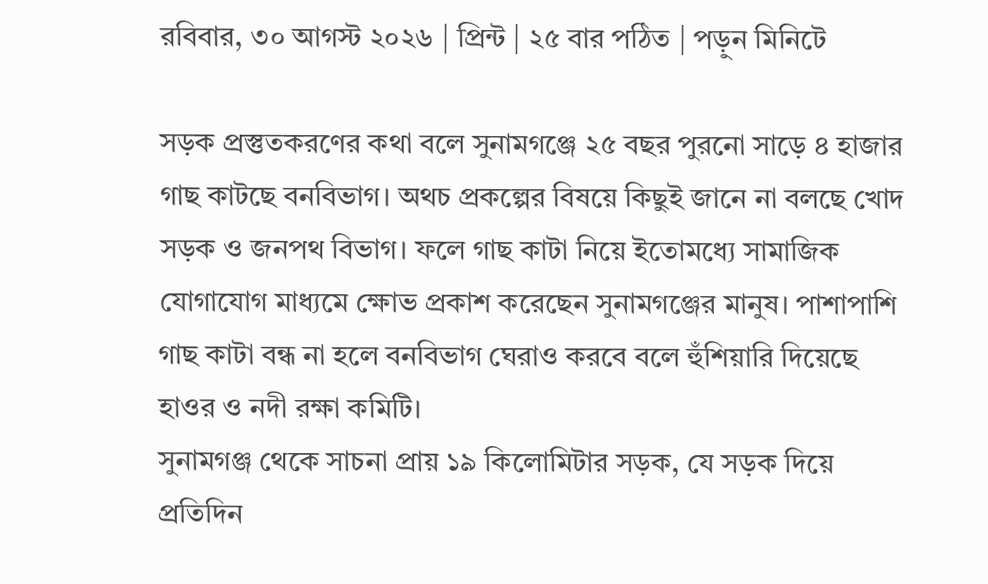রবিবার, ৩০ আগস্ট ২০২৬ | প্রিন্ট | ২৫ বার পঠিত | পড়ুন মিনিটে

সড়ক প্রস্তুতকরণের কথা বলে সুনামগঞ্জে ২৫ বছর পুরনো সাড়ে ৪ হাজার গাছ কাটছে বনবিভাগ। অথচ প্রকল্পের বিষয়ে কিছুই জানে না বলছে খোদ সড়ক ও জনপথ বিভাগ। ফলে গাছ কাটা নিয়ে ইতোমধ্যে সামাজিক যোগাযোগ মাধ্যমে ক্ষোভ প্রকাশ করেছেন সুনামগঞ্জের মানুষ। পাশাপাশি গাছ কাটা বন্ধ না হলে বনবিভাগ ঘেরাও করবে বলে হুঁশিয়ারি দিয়েছে হাওর ও নদী রক্ষা কমিটি।
সুনামগঞ্জ থেকে সাচনা প্রায় ১৯ কিলোমিটার সড়ক, যে সড়ক দিয়ে প্রতিদিন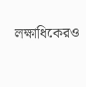লক্ষাধিকেরও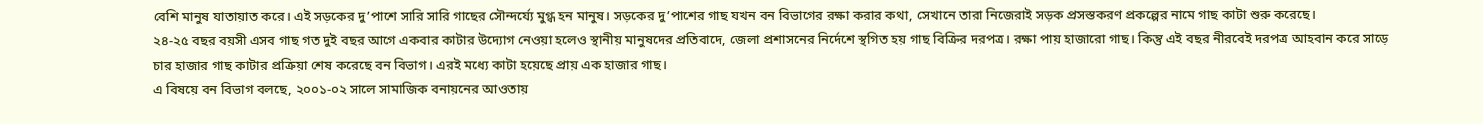বেশি মানুষ যাতায়াত করে। এই সড়কের দু’পাশে সারি সারি গাছের সৌন্দর্য্যে মুগ্ধ হন মানুষ। সড়কের দু’পাশের গাছ যখন বন বিভাগের রক্ষা করার কথা, সেখানে তারা নিজেরাই সড়ক প্রসস্তকরণ প্রকল্পের নামে গাছ কাটা শুরু করেছে।
২৪-২৫ বছর বয়সী এসব গাছ গত দুই বছর আগে একবার কাটার উদ্যোগ নেওয়া হলেও স্থানীয় মানুষদের প্রতিবাদে, জেলা প্রশাসনের নির্দেশে স্থগিত হয় গাছ বিক্রির দরপত্র। রক্ষা পায় হাজারো গাছ। কিন্তু এই বছর নীরবেই দরপত্র আহবান করে সাড়ে চার হাজার গাছ কাটার প্রক্রিয়া শেষ করেছে বন বিভাগ। এরই মধ্যে কাটা হয়েছে প্রায় এক হাজার গাছ।
এ বিষয়ে বন বিভাগ বলছে, ২০০১-০২ সালে সামাজিক বনায়নের আওতায়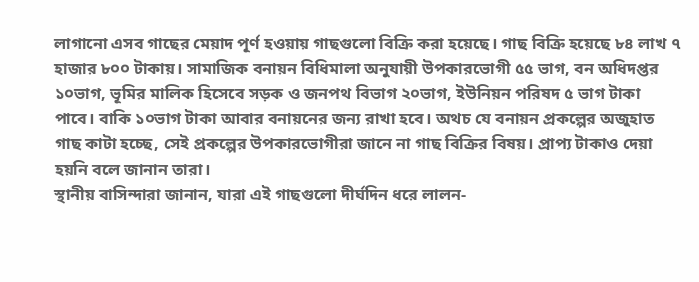লাগানো এসব গাছের মেয়াদ পূর্ণ হওয়ায় গাছগুলো বিক্রি করা হয়েছে। গাছ বিক্রি হয়েছে ৮৪ লাখ ৭ হাজার ৮০০ টাকায়। সামাজিক বনায়ন বিধিমালা অনুযায়ী উপকারভোগী ৫৫ ভাগ, বন অধিদপ্তর ১০ভাগ, ভূমির মালিক হিসেবে সড়ক ও জনপথ বিভাগ ২০ভাগ, ইউনিয়ন পরিষদ ৫ ভাগ টাকা পাবে। বাকি ১০ভাগ টাকা আবার বনায়নের জন্য রাখা হবে। অথচ যে বনায়ন প্রকল্পের অজুহাত গাছ কাটা হচ্ছে, সেই প্রকল্পের উপকারভোগীরা জানে না গাছ বিক্রির বিষয়। প্রাপ্য টাকাও দেয়া হয়নি বলে জানান তারা।
স্থানীয় বাসিন্দারা জানান, যারা এই গাছগুলো দীর্ঘদিন ধরে লালন-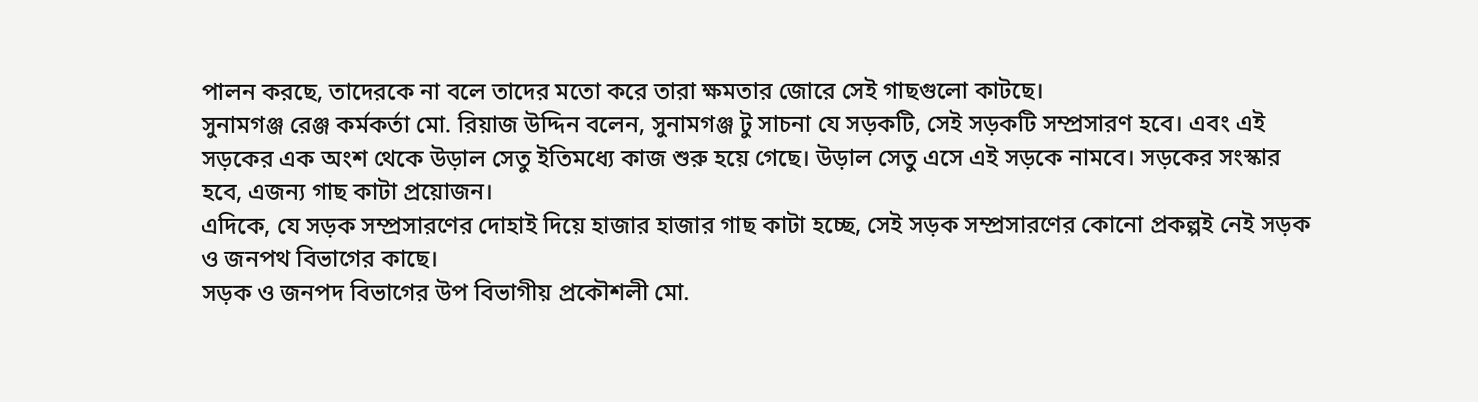পালন করছে, তাদেরকে না বলে তাদের মতো করে তারা ক্ষমতার জোরে সেই গাছগুলো কাটছে।
সুনামগঞ্জ রেঞ্জ কর্মকর্তা মো. রিয়াজ উদ্দিন বলেন, সুনামগঞ্জ টু সাচনা যে সড়কটি, সেই সড়কটি সম্প্রসারণ হবে। এবং এই সড়কের এক অংশ থেকে উড়াল সেতু ইতিমধ্যে কাজ শুরু হয়ে গেছে। উড়াল সেতু এসে এই সড়কে নামবে। সড়কের সংস্কার হবে, এজন্য গাছ কাটা প্রয়োজন।
এদিকে, যে সড়ক সম্প্রসারণের দোহাই দিয়ে হাজার হাজার গাছ কাটা হচ্ছে, সেই সড়ক সম্প্রসারণের কোনো প্রকল্পই নেই সড়ক ও জনপথ বিভাগের কাছে।
সড়ক ও জনপদ বিভাগের উপ বিভাগীয় প্রকৌশলী মো.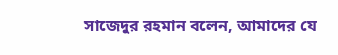সাজেদুর রহমান বলেন, আমাদের যে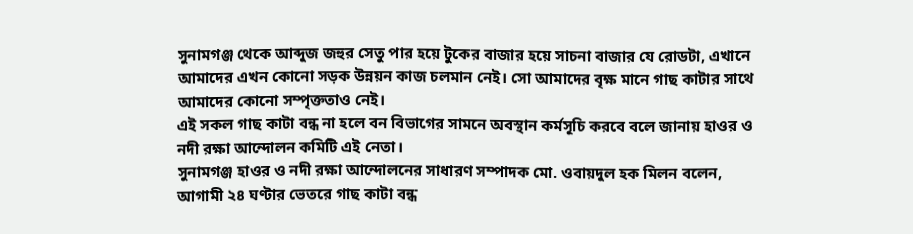সুনামগঞ্জ থেকে আব্দুজ জহুর সেতু পার হয়ে টুকের বাজার হয়ে সাচনা বাজার যে রোডটা, এখানে আমাদের এখন কোনো সড়ক উন্নয়ন কাজ চলমান নেই। সো আমাদের বৃক্ষ মানে গাছ কাটার সাথে আমাদের কোনো সম্পৃক্ততাও নেই।
এই সকল গাছ কাটা বন্ধ না হলে বন বিভাগের সামনে অবস্থান কর্মসূচি করবে বলে জানায় হাওর ও নদী রক্ষা আন্দোলন কমিটি এই নেতা।
সুনামগঞ্জ হাওর ও নদী রক্ষা আন্দোলনের সাধারণ সম্পাদক মো. ওবায়দুল হক মিলন বলেন, আগামী ২৪ ঘণ্টার ভেতরে গাছ কাটা বন্ধ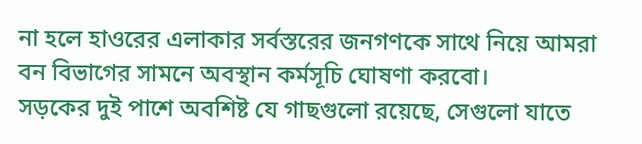না হলে হাওরের এলাকার সর্বস্তরের জনগণকে সাথে নিয়ে আমরা বন বিভাগের সামনে অবস্থান কর্মসূচি ঘোষণা করবো।
সড়কের দুই পাশে অবশিষ্ট যে গাছগুলো রয়েছে, সেগুলো যাতে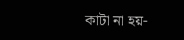কাটা না হয়-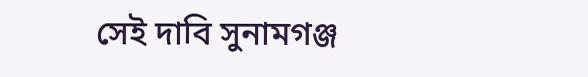সেই দাবি সুনামগঞ্জ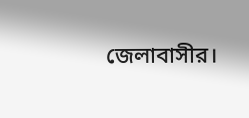জেলাবাসীর।